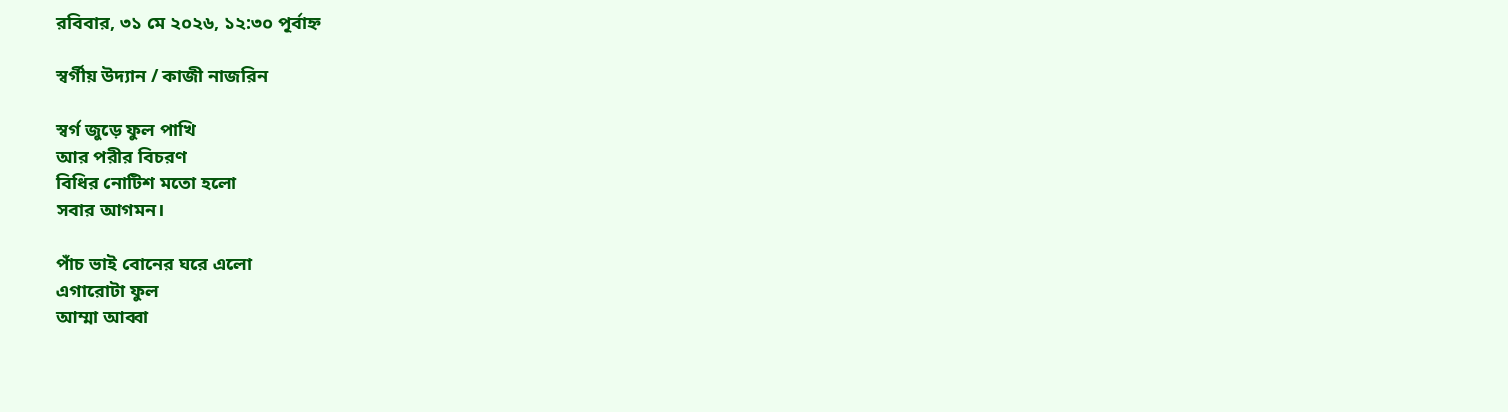রবিবার, ৩১ মে ২০২৬, ১২:৩০ পূর্বাহ্ন

স্বর্গীয় উদ্যান / কাজী নাজরিন

স্বর্গ জুড়ে ফুল পাখি
আর পরীর বিচরণ
বিধির নোটিশ মতো হলো
সবার আগমন।

পাঁচ ভাই বোনের ঘরে এলো
এগারোটা ফুল
আম্মা আব্বা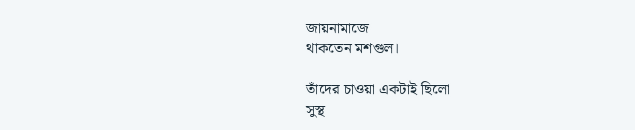জায়নামাজে
থাকতেন মশগুল।

তাঁদের চাওয়া একটাই ছিলো
সুস্থ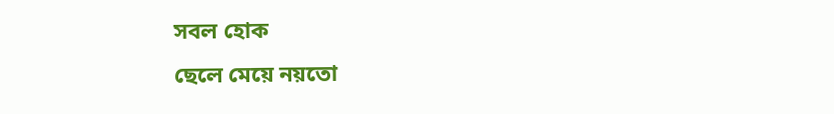সবল হোক
ছেলে মেয়ে নয়তো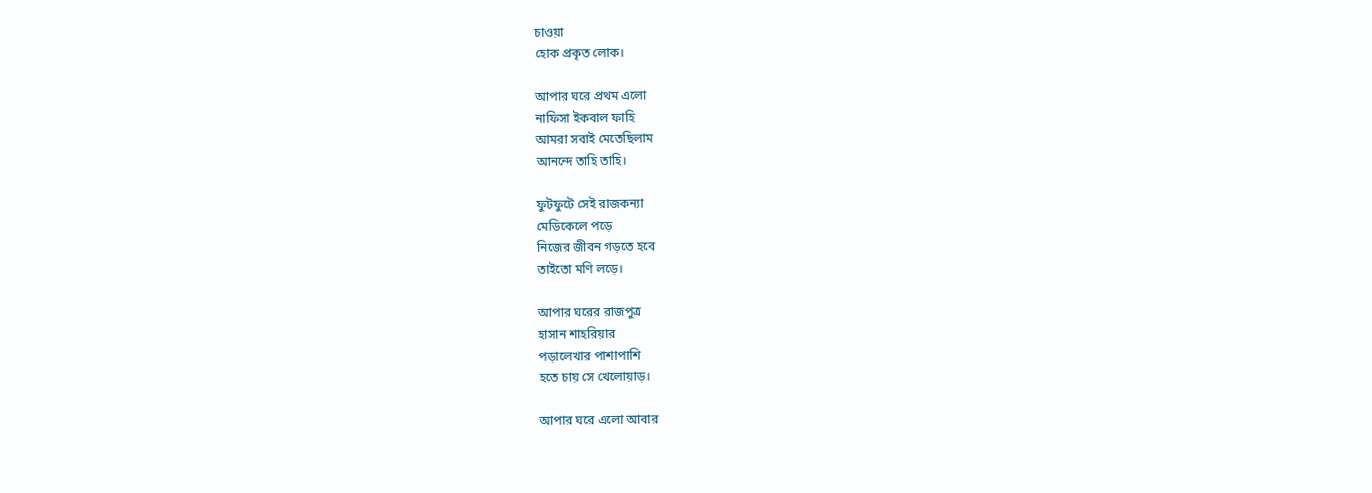চাওয়া
হোক প্রকৃত লোক।

আপার ঘরে প্রথম এলো
নাফিসা ইকবাল ফাহি
আমরা সবাই মেতেছিলাম
আনন্দে তাহি তাহি।

ফুটফুটে সেই রাজকন্যা
মেডিকেলে পড়ে
নিজের জীবন গড়তে হবে
তাইতো মণি লড়ে।

আপার ঘরের রাজপুত্র
হাসান শাহরিয়ার
পড়ালেখার পাশাপাশি
হতে চায় সে খেলোয়াড়।

আপার ঘরে এলো আবার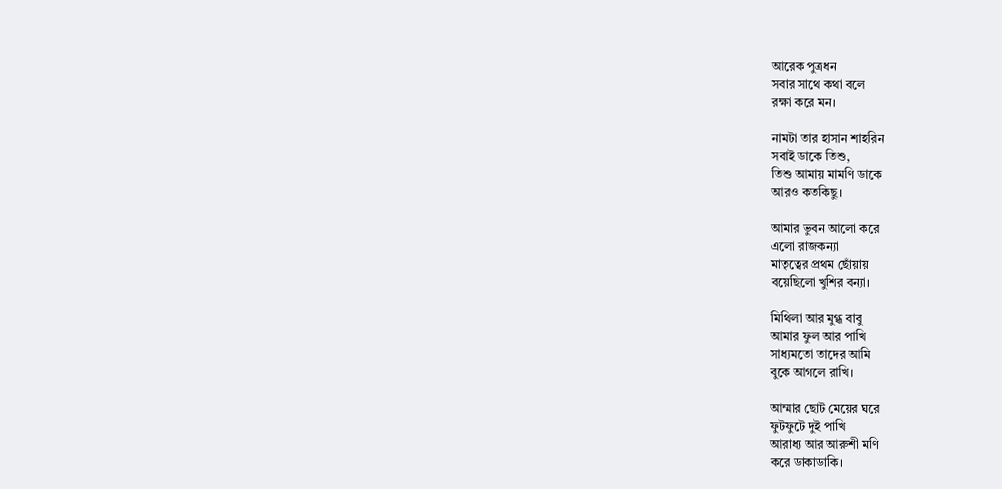আরেক পুত্রধন
সবার সাথে কথা বলে
রক্ষা করে মন।

নামটা তার হাসান শাহরিন
সবাই ডাকে তিশু,
তিশু আমায় মামণি ডাকে
আরও কতকিছু।

আমার ভুবন আলো করে
এলো রাজকন্যা
মাতৃত্বের প্রথম ছোঁয়ায়
বয়েছিলো খুশির বন্যা।

মিথিলা আর মুগ্ধ বাবু
আমার ফুল আর পাখি
সাধ্যমতো তাদের আমি
বুকে আগলে রাখি।

আম্মার ছোট মেয়ের ঘরে
ফুটফুটে দুই পাখি
আরাধ্য আর আরুশী মণি
করে ডাকাডাকি।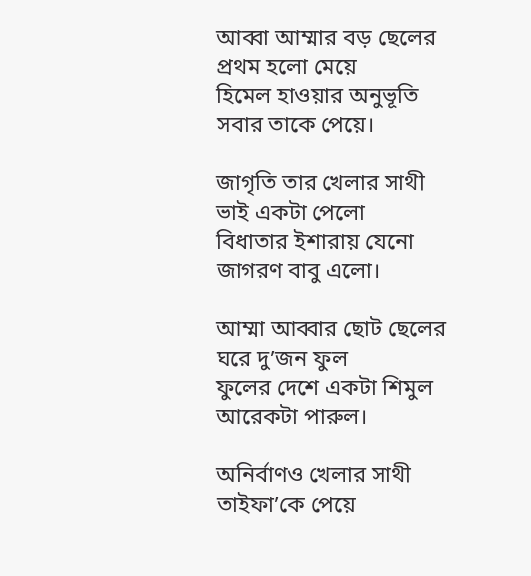আব্বা আম্মার বড় ছেলের
প্রথম হলো মেয়ে
হিমেল হাওয়ার অনুভূতি
সবার তাকে পেয়ে।

জাগৃতি তার খেলার সাথী
ভাই একটা পেলো
বিধাতার ইশারায় যেনো
জাগরণ বাবু এলো।

আম্মা আব্বার ছোট ছেলের
ঘরে দু’জন ফুল
ফুলের দেশে একটা শিমুল
আরেকটা পারুল।

অনির্বাণও খেলার সাথী
তাইফা’কে পেয়ে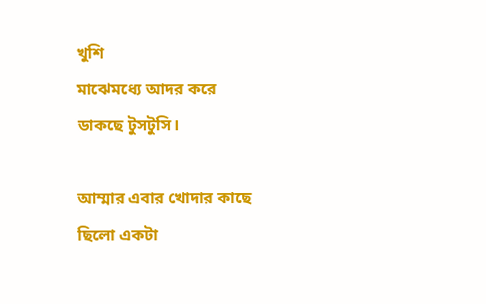খুশি
মাঝেমধ্যে আদর করে
ডাকছে টুসটুসি।

আম্মার এবার খোদার কাছে
ছিলো একটা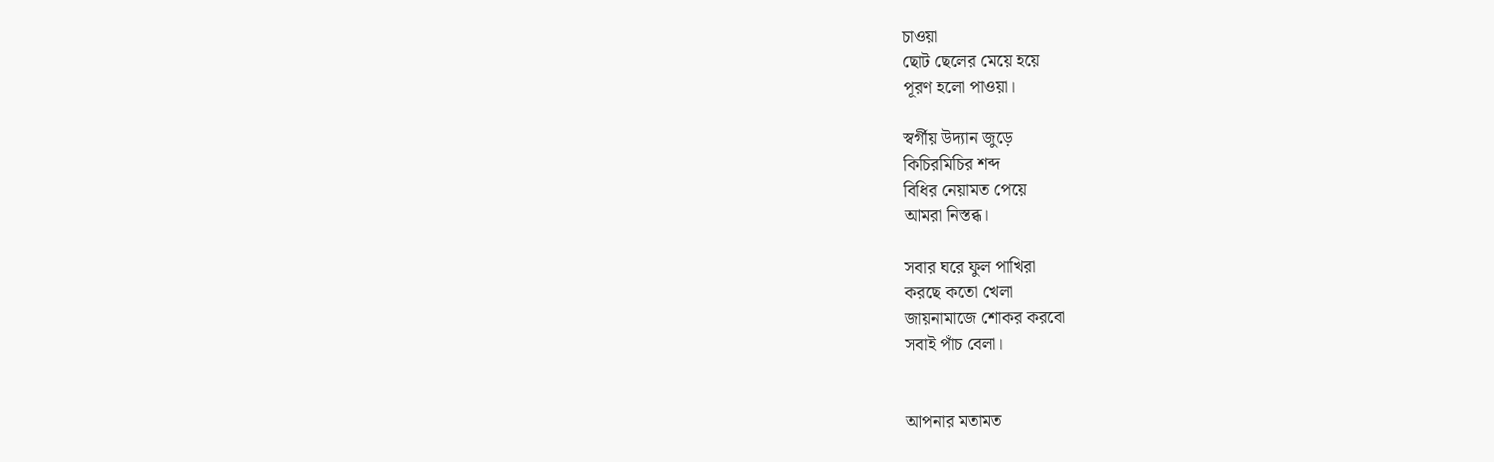চাওয়া
ছোট ছেলের মেয়ে হয়ে
পূরণ হলো পাওয়া।

স্বর্গীয় উদ্যান জুড়ে
কিচিরমিচির শব্দ
বিধির নেয়ামত পেয়ে
আমরা নিস্তব্ধ।

সবার ঘরে ফুল পাখিরা
করছে কতো খেলা
জায়নামাজে শোকর করবো
সবাই পাঁচ বেলা।


আপনার মতামত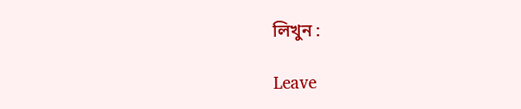লিখুন :

Leave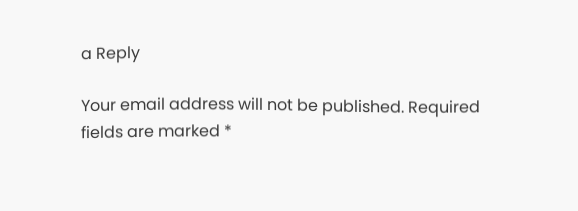a Reply

Your email address will not be published. Required fields are marked *